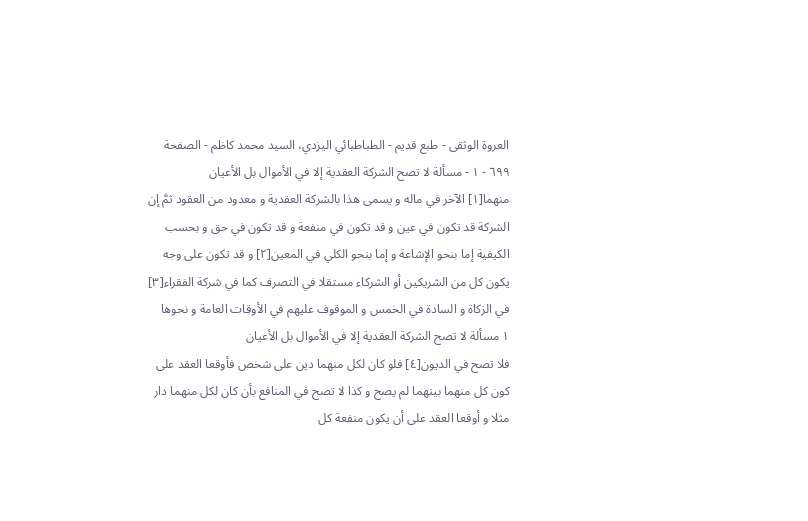العروة الوثقى - طبع قديم - الطباطبائي اليزدي، السيد محمد كاظم - الصفحة ٦٩٩ - ١ - مسألة لا تصح الشركة العقدية إلا في الأموال بل الأعيان
منهما[١] الآخر في ماله و يسمى هذا بالشركة العقدية و معدود من العقود ثمَّ إن الشركة قد تكون في عين و قد تكون في منفعة و قد تكون في حق و بحسب الكيفية إما بنحو الإشاعة و إما بنحو الكلي في المعين[٢] و قد تكون على وجه يكون كل من الشريكين أو الشركاء مستقلا في التصرف كما في شركة الفقراء[٣] في الزكاة و السادة في الخمس و الموقوف عليهم في الأوقات العامة و نحوها
١ مسألة لا تصح الشركة العقدية إلا في الأموال بل الأعيان
فلا تصح في الديون[٤] فلو كان لكل منهما دين على شخص فأوقعا العقد على كون كل منهما بينهما لم يصح و كذا لا تصح في المنافع بأن كان لكل منهما دار مثلا و أوقعا العقد على أن يكون منفعة كل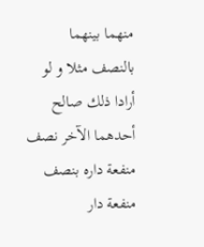منهما بينهما بالنصف مثلا و لو أرادا ذلك صالح أحدهما الآخر نصف منفعة داره بنصف منفعة دار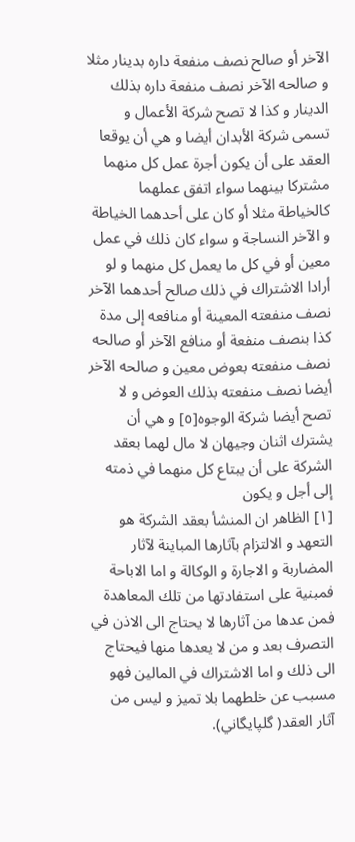الآخر أو صالح نصف منفعة داره بدينار مثلا و صالحه الآخر نصف منفعة داره بذلك الدينار و كذا لا تصح شركة الأعمال و تسمى شركة الأبدان أيضا و هي أن يوقعا العقد على أن يكون أجرة عمل كل منهما مشتركا بينهما سواء اتفق عملهما كالخياطة مثلا أو كان على أحدهما الخياطة و الآخر النساجة و سواء كان ذلك في عمل معين أو في كل ما يعمل كل منهما و لو أرادا الاشتراك في ذلك صالح أحدهما الآخر نصف منفعته المعينة أو منافعه إلى مدة كذا بنصف منفعة أو منافع الآخر أو صالحه نصف منفعته بعوض معين و صالحه الآخر أيضا نصف منفعته بذلك العوض و لا تصح أيضا شركة الوجوه[٥] و هي أن يشترك اثنان وجيهان لا مال لهما بعقد الشركة على أن يبتاع كل منهما في ذمته إلى أجل و يكون
[١] الظاهر ان المنشأ بعقد الشركة هو التعهد و الالتزام بآثارها المباينة لآثار المضاربة و الاجارة و الوكالة و اما الاباحة فمبنية على استفادتها من تلك المعاهدة فمن عدها من آثارها لا يحتاج الى الاذن في التصرف بعد و من لا يعدها منها فيحتاج الى ذلك و اما الاشتراك في المالين فهو مسبب عن خلطهما بلا تميز و ليس من آثار العقد( گلپايگاني).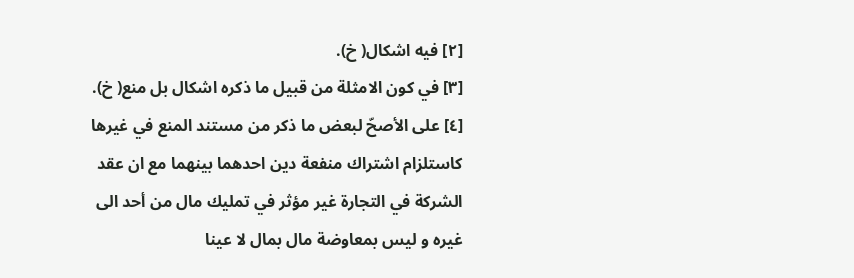[٢] فيه اشكال( خ).
[٣] في كون الامثلة من قبيل ما ذكره اشكال بل منع( خ).
[٤] على الأصحّ لبعض ما ذكر من مستند المنع في غيرها كاستلزام اشتراك منفعة دين احدهما بينهما مع ان عقد الشركة في التجارة غير مؤثر في تمليك مال من أحد الى غيره و ليس بمعاوضة مال بمال لا عينا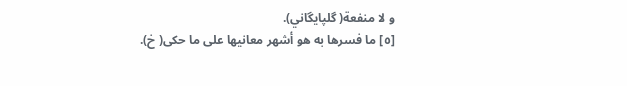و لا منفعة( گلپايگاني).
[٥] ما فسرها به هو أشهر معانيها على ما حكى( خ).